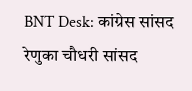BNT Desk: कांग्रेस सांसद रेणुका चौधरी सांसद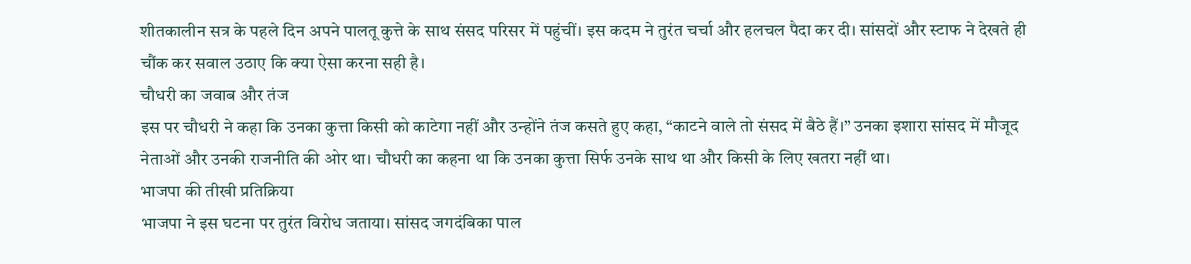शीतकालीन सत्र के पहले दिन अपने पालतू कुत्ते के साथ संसद परिसर में पहुंचीं। इस कदम ने तुरंत चर्चा और हलचल पैदा कर दी। सांसदों और स्टाफ ने देखते ही चौंक कर सवाल उठाए कि क्या ऐसा करना सही है।
चौधरी का जवाब और तंज
इस पर चौधरी ने कहा कि उनका कुत्ता किसी को काटेगा नहीं और उन्होंने तंज कसते हुए कहा, “काटने वाले तो संसद में बैठे हैं।” उनका इशारा सांसद में मौजूद नेताओं और उनकी राजनीति की ओर था। चौधरी का कहना था कि उनका कुत्ता सिर्फ उनके साथ था और किसी के लिए खतरा नहीं था।
भाजपा की तीखी प्रतिक्रिया
भाजपा ने इस घटना पर तुरंत विरोध जताया। सांसद जगदंबिका पाल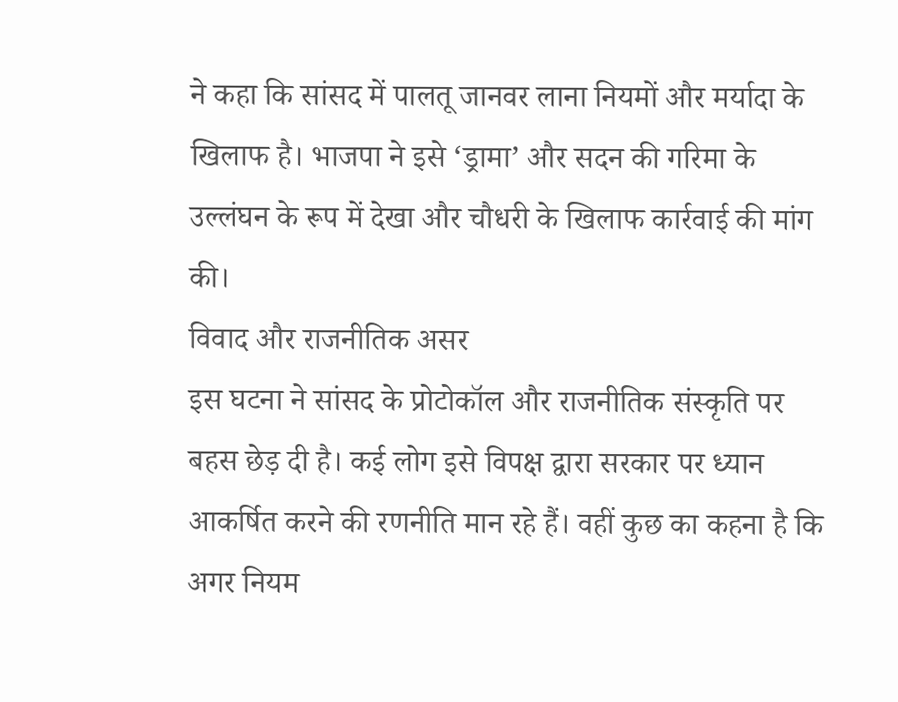ने कहा कि सांसद में पालतू जानवर लाना नियमों और मर्यादा के खिलाफ है। भाजपा ने इसे ‘ड्रामा’ और सदन की गरिमा के उल्लंघन के रूप में देखा और चौधरी के खिलाफ कार्रवाई की मांग की।
विवाद और राजनीतिक असर
इस घटना ने सांसद के प्रोटोकॉल और राजनीतिक संस्कृति पर बहस छेड़ दी है। कई लोग इसे विपक्ष द्वारा सरकार पर ध्यान आकर्षित करने की रणनीति मान रहे हैं। वहीं कुछ का कहना है कि अगर नियम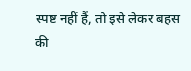स्पष्ट नहीं हैं, तो इसे लेकर बहस की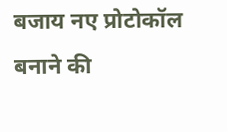बजाय नए प्रोटोकॉल बनाने की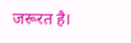जरूरत है।